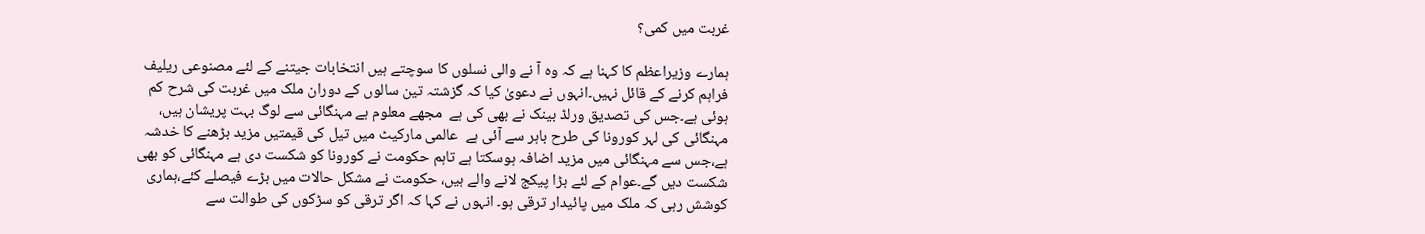غربت میں کمی؟

ہمارے وزیراعظم کا کہنا ہے کہ وہ آ نے والی نسلوں کا سوچتے ہیں انتخابات جیتنے کے لئے مصنوعی ریلیف فراہم کرنے کے قائل نہیں۔انہوں نے دعویٰ کیا کہ گزشتہ تین سالوں کے دوران ملک میں غربت کی شرح کم ہوئی ہے۔جس کی تصدیق ورلڈ بینک نے بھی کی ہے  مجھے معلوم ہے مہنگائی سے لوگ بہت پریشان ہیں، مہنگائی کی لہر کورونا کی طرح باہر سے آئی ہے  عالمی مارکیٹ میں تیل کی قیمتیں مزید بڑھنے کا خدشہ ہے،جس سے مہنگائی میں مزید اضافہ ہوسکتا ہے تاہم حکومت نے کورونا کو شکست دی ہے مہنگائی کو بھی شکست دیں گے۔عوام کے لئے بڑا پیکج لانے والے ہیں، حکومت نے مشکل حالات میں بڑے فیصلے کئے،ہماری کوشش رہی کہ ملک میں پائیدار ترقی ہو۔ انہوں نے کہا کہ اگر ترقی کو سڑکوں کی طوالت سے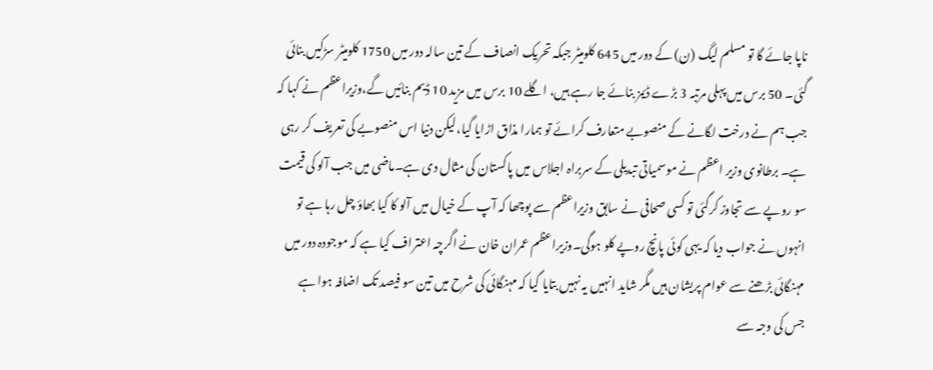ناپا جائے گا تو مسلم لیگ (ن) کے دور میں 645 کلومیٹر جبکہ تحریک انصاف کے تین سالہ دور میں 1750 کلومیٹر سڑکیں بنائی گئی۔ 50 برس میں پہلی مرتبہ 3 بڑے ڈیمز بنائے جا رہے ہیں، اگلے 10 برس میں مزید 10 ڈیم بنائیں گے،وزیراعظم نے کہا کہ جب ہم نے درخت لگانے کے منصوبے متعارف کرائے تو ہمارا مذاق اڑایا گیا،لیکن دنیا اس منصوبے کی تعریف کر رہی ہے۔ برطانوی وزیر اعظم نے موسمیاتی تبدیلی کے سربراہ اجلاس میں پاکستان کی مثال دی ہے۔ماضی میں جب آلو کی قیمت سو روپے سے تجاوز کرگئی تو کسی صحافی نے سابق وزیراعظم سے پوچھا کہ آپ کے خیال میں آلو کا کیا بھاؤ چل رہا ہے تو انہوں نے جواب دیا کہ یہی کوئی پانچ روپے کلو ہوگی۔وزیراعظم عمران خان نے اگرچہ اعتراف کیا ہے کہ موجودہ دور میں مہنگائی بڑھنے سے عوام پریشان ہیں مگر شاید انہیں یہ نہیں بتایا گیا کہ مہنگائی کی شرح میں تین سو فیصد تک اضافہ ہوا ہے جس کی وجہ سے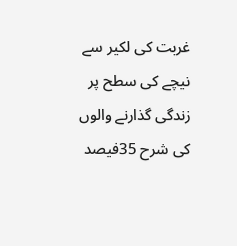غربت کی لکیر سے نیچے کی سطح پر زندگی گذارنے والوں کی شرح 35فیصد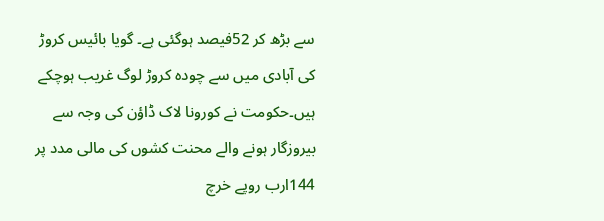سے بڑھ کر 52فیصد ہوگئی ہے۔ گویا بائیس کروڑ کی آبادی میں سے چودہ کروڑ لوگ غریب ہوچکے ہیں۔حکومت نے کورونا لاک ڈاؤن کی وجہ سے بیروزگار ہونے والے محنت کشوں کی مالی مدد پر 144ارب روپے خرچ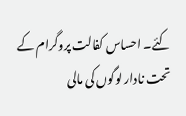کئے۔ احساس کفالت پروگرام کے تحت نادار لوگوں کی مالی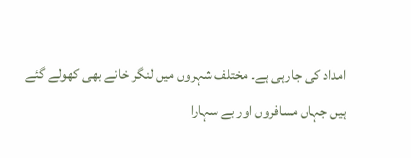امداد کی جارہی ہے۔ مختلف شہروں میں لنگر خانے بھی کھولے گئے ہیں جہاں مسافروں اور بے سہارا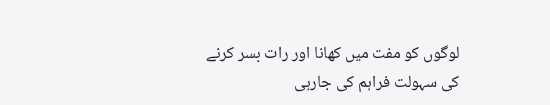لوگوں کو مفت میں کھانا اور رات بسر کرنے کی سہولت فراہم کی جارہی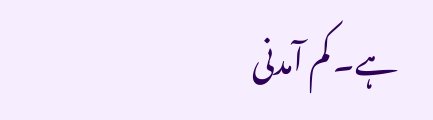ہے۔ کم آمدنی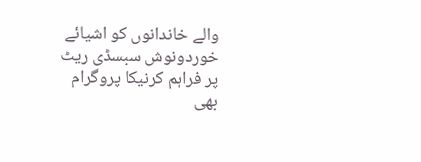والے خاندانوں کو اشیائے خوردونوش سبسڈی ریٹ پر فراہم کرنیکا پروگرام بھی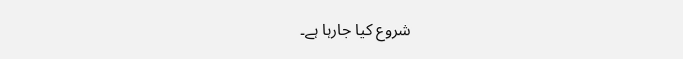شروع کیا جارہا ہے۔